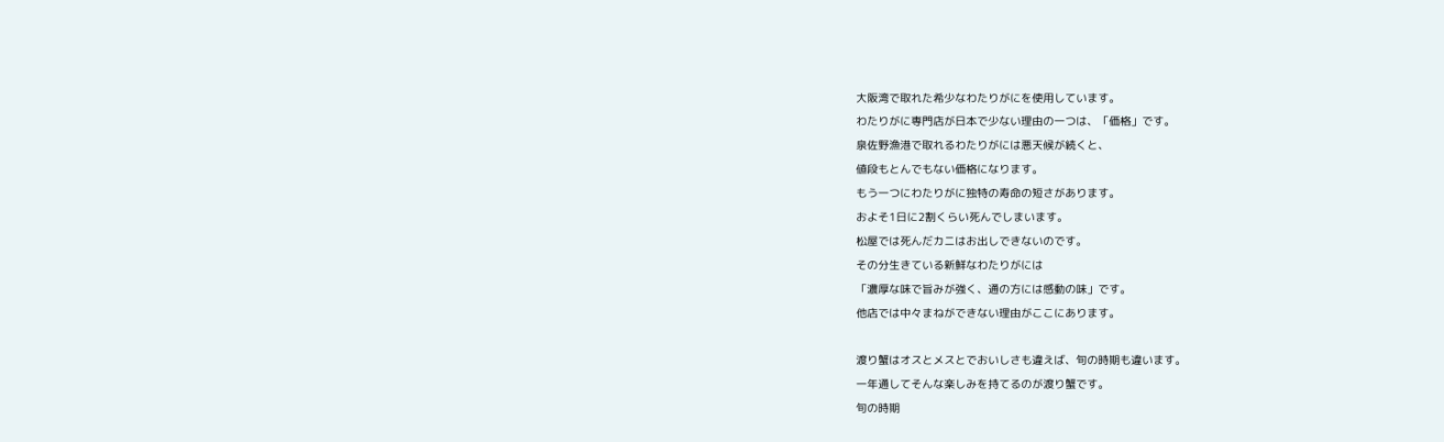大阪湾で取れた希少なわたりがにを使用しています。
わたりがに専門店が日本で少ない理由の一つは、「価格」です。
泉佐野漁港で取れるわたりがには悪天候が続くと、
値段もとんでもない価格になります。
もう一つにわたりがに独特の寿命の短さがあります。
およそ1日に2割くらい死んでしまいます。
松屋では死んだカニはお出しできないのです。
その分生きている新鮮なわたりがには
「濃厚な味で旨みが強く、通の方には感動の味」です。
他店では中々まねができない理由がここにあります。

渡り蟹はオスとメスとでおいしさも違えば、旬の時期も違います。
一年通してそんな楽しみを持てるのが渡り蟹です。
旬の時期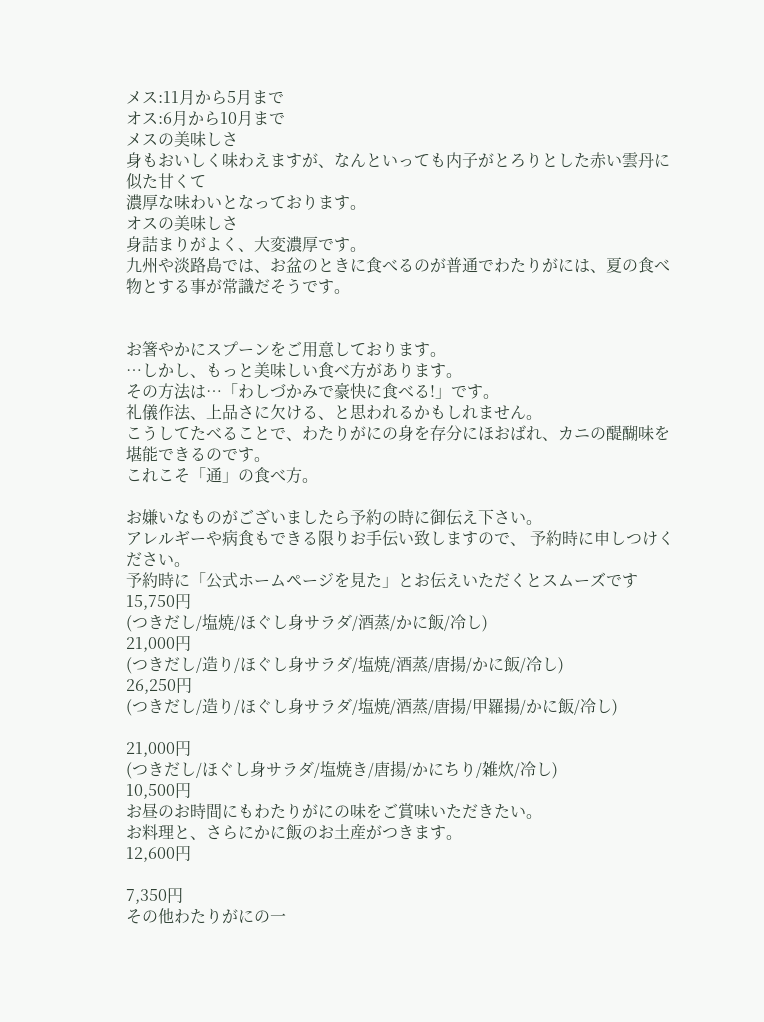メス:11月から5月まで
オス:6月から10月まで
メスの美味しさ
身もおいしく味わえますが、なんといっても内子がとろりとした赤い雲丹に似た甘くて
濃厚な味わいとなっております。
オスの美味しさ
身詰まりがよく、大変濃厚です。
九州や淡路島では、お盆のときに食べるのが普通でわたりがには、夏の食べ物とする事が常識だそうです。


お箸やかにスプーンをご用意しております。
…しかし、もっと美味しい食べ方があります。
その方法は…「わしづかみで豪快に食べる!」です。
礼儀作法、上品さに欠ける、と思われるかもしれません。
こうしてたべることで、わたりがにの身を存分にほおばれ、カニの醍醐味を堪能できるのです。
これこそ「通」の食べ方。

お嫌いなものがございましたら予約の時に御伝え下さい。
アレルギーや病食もできる限りお手伝い致しますので、 予約時に申しつけください。
予約時に「公式ホームページを見た」とお伝えいただくとスムーズです
15,750円
(つきだし/塩焼/ほぐし身サラダ/酒蒸/かに飯/冷し)
21,000円
(つきだし/造り/ほぐし身サラダ/塩焼/酒蒸/唐揚/かに飯/冷し)
26,250円
(つきだし/造り/ほぐし身サラダ/塩焼/酒蒸/唐揚/甲羅揚/かに飯/冷し)

21,000円
(つきだし/ほぐし身サラダ/塩焼き/唐揚/かにちり/雑炊/冷し)
10,500円
お昼のお時間にもわたりがにの味をご賞味いただきたい。
お料理と、さらにかに飯のお土産がつきます。
12,600円

7,350円
その他わたりがにの一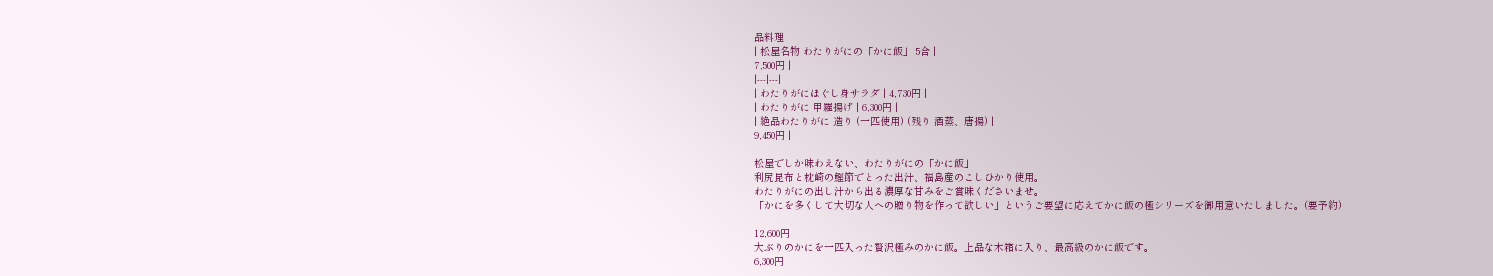品料理
| 松屋名物 わたりがにの「かに飯」 5合 |
7,500円 |
|---|---|
| わたりがにほぐし身サラダ | 4,730円 |
| わたりがに 甲羅揚げ | 6,300円 |
| 絶品わたりがに 造り (一匹使用) (残り 酒蒸、唐揚) |
9,450円 |

松屋でしか味わえない、わたりがにの「かに飯」
利尻昆布と枕崎の鰹節でとった出汁、福島産のこしひかり使用。
わたりがにの出し汁から出る濃厚な甘みをご賞味くださいませ。
「かにを多くして大切な人への贈り物を作って欲しい」というご要望に応えてかに飯の極シリーズを御用意いたしました。(要予約)

12,600円
大ぶりのかにを一匹入った贅沢極みのかに飯。上品な木箱に入り、最高級のかに飯です。
6,300円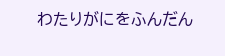わたりがにをふんだん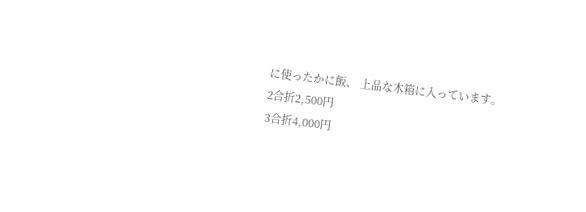に使ったかに飯、 上品な木箱に入っています。
2合折2,500円
3合折4,000円